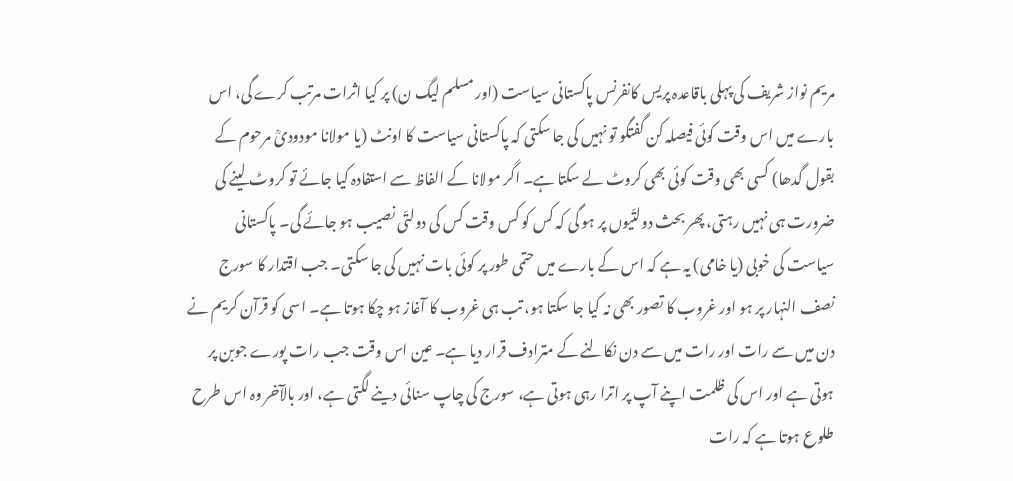مریم نواز شریف کی پہلی باقاعدہ پریس کانفرنس پاکستانی سیاست (اور مسلم لیگ ن) پر کیا اثرات مرتب کرے گی، اس بارے میں اس وقت کوئی فیصلہ کن گفتگو تو نہیں کی جا سکتی کہ پاکستانی سیاست کا اونٹ (یا مولانا مودودیؒ مرحوم کے بقول گدھا) کسی بھی وقت کوئی بھی کروٹ لے سکتا ہے۔ اگر مولانا کے الفاظ سے استفادہ کیا جائے تو کروٹ لینے کی ضرورت ہی نہیں رہتی، پھر بحث دولتّیوں پر ہو گی کہ کس کو کس وقت کس کی دولتّی نصیب ہو جائے گی۔ پاکستانی سیاست کی خوبی (یا خامی) یہ ہے کہ اس کے بارے میں حتمی طور پر کوئی بات نہیں کی جا سکتی۔ جب اقتدار کا سورج نصف النہار پر ہو اور غروب کا تصور بھی نہ کیا جا سکتا ہو، تب ہی غروب کا آغاز ہو چکا ہوتا ہے۔ اسی کو قرآن کریم نے دن میں سے رات اور رات میں سے دن نکالنے کے مترادف قرار دیا ہے۔ عین اس وقت جب رات پورے جوبن پر ہوتی ہے اور اس کی ظلمت اپنے آپ پر اترا رہی ہوتی ہے، سورج کی چاپ سنائی دینے لگتی ہے، اور بالآخر وہ اس طرح طلوع ہوتا ہے کہ رات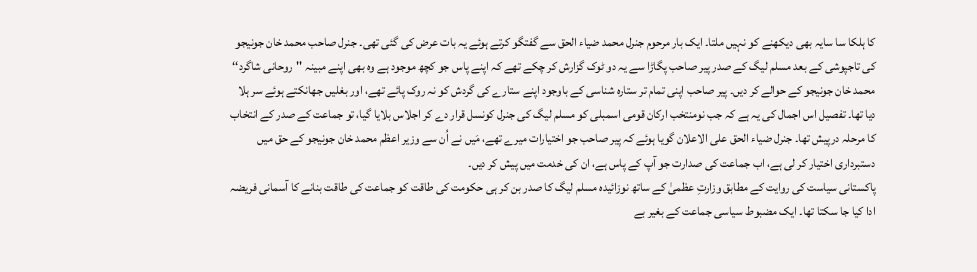کا ہلکا سا سایہ بھی دیکھنے کو نہیں ملتا۔ ایک بار مرحوم جنرل محمد ضیاء الحق سے گفتگو کرتے ہوئے یہ بات عرض کی گئی تھی۔ جنرل صاحب محمد خان جونیجو کی تاجپوشی کے بعد مسلم لیگ کے صدر پیر صاحب پگاڑا سے یہ دو ٹوک گزارش کر چکے تھے کہ اپنے پاس جو کچھ موجود ہے وہ بھی اپنے مبینہ ''روحانی شاگرد‘‘ محمد خان جونیجو کے حوالے کر دیں۔ پیر صاحب اپنی تمام تر ستارہ شناسی کے باوجود اپنے ستارے کی گردش کو نہ روک پائے تھے، اور بغلیں جھانکتے ہوئے سر ہلا دیا تھا۔ تفصیل اس اجمال کی یہ ہے کہ جب نومنتخب ارکان قومی اسمبلی کو مسلم لیگ کی جنرل کونسل قرار دے کر اجلاس بلایا گیا، تو جماعت کے صدر کے انتخاب کا مرحلہ درپیش تھا۔ جنرل ضیاء الحق علی الاعلان گویا ہوئے کہ پیر صاحب جو اختیارات میرے تھے، مَیں نے اُن سے وزیر اعظم محمد خان جونیجو کے حق میں دستبرداری اختیار کر لی ہے، اب جماعت کی صدارت جو آپ کے پاس ہے، ان کی خدمت میں پیش کر دیں۔
پاکستانی سیاست کی روایت کے مطابق وزارتِ عظمیٰ کے ساتھ نوزائیدہ مسلم لیگ کا صدر بن کر ہی حکومت کی طاقت کو جماعت کی طاقت بنانے کا آسمانی فریضہ ادا کیا جا سکتا تھا۔ ایک مضبوط سیاسی جماعت کے بغیر بے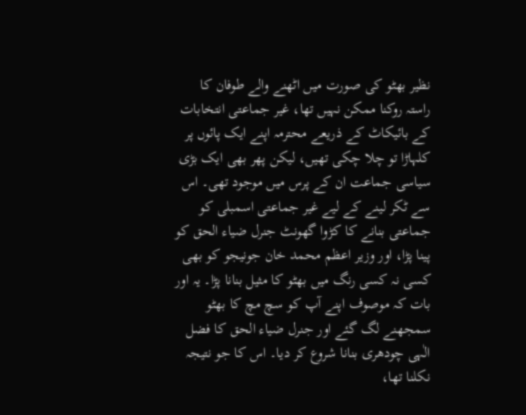نظیر بھٹو کی صورت میں اٹھنے والے طوفان کا راستہ روکنا ممکن نہیں تھا، غیر جماعتی انتخابات کے بائیکاٹ کے ذریعے محترمہ اپنے ایک پائوں پر کلہاڑا تو چلا چکی تھیں، لیکن پھر بھی ایک بڑی سیاسی جماعت ان کے پرس میں موجود تھی۔ اس سے ٹکر لینے کے لیے غیر جماعتی اسمبلی کو جماعتی بنانے کا کڑوا گھونٹ جنرل ضیاء الحق کو پینا پڑا، اور وزیر اعظم محمد خان جونیجو کو بھی کسی نہ کسی رنگ میں بھٹو کا مثیل بنانا پڑا۔ یہ اور بات کہ موصوف اپنے آپ کو سچ مچ کا بھٹو سمجھنے لگ گئے اور جنرل ضیاء الحق کا فضل الٰہی چودھری بنانا شروع کر دیا۔ اس کا جو نتیجہ نکلنا تھا،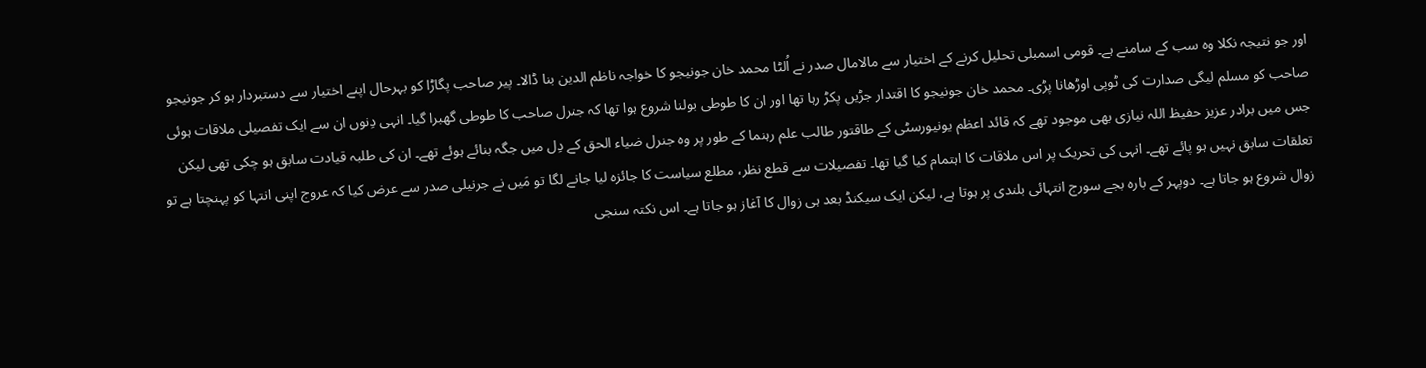اور جو نتیجہ نکلا وہ سب کے سامنے ہے۔ قومی اسمبلی تحلیل کرنے کے اختیار سے مالامال صدر نے اُلٹا محمد خان جونیجو کا خواجہ ناظم الدین بنا ڈالا۔ پیر صاحب پگاڑا کو بہرحال اپنے اختیار سے دستبردار ہو کر جونیجو صاحب کو مسلم لیگی صدارت کی ٹوپی اوڑھانا پڑی۔ محمد خان جونیجو کا اقتدار جڑیں پکڑ رہا تھا اور ان کا طوطی بولنا شروع ہوا تھا کہ جنرل صاحب کا طوطی گھبرا گیا۔ انہی دِنوں ان سے ایک تفصیلی ملاقات ہوئی جس میں برادر عزیز حفیظ اللہ نیازی بھی موجود تھے کہ قائد اعظم یونیورسٹی کے طاقتور طالب علم رہنما کے طور پر وہ جنرل ضیاء الحق کے دِل میں جگہ بنائے ہوئے تھے۔ ان کی طلبہ قیادت سابق ہو چکی تھی لیکن تعلقات سابق نہیں ہو پائے تھے۔ انہی کی تحریک پر اس ملاقات کا اہتمام کیا گیا تھا۔ تفصیلات سے قطع نظر، مطلع سیاست کا جائزہ لیا جانے لگا تو مَیں نے جرنیلی صدر سے عرض کیا کہ عروج اپنی انتہا کو پہنچتا ہے تو زوال شروع ہو جاتا ہے۔ دوپہر کے بارہ بجے سورج انتہائی بلندی پر ہوتا ہے، لیکن ایک سیکنڈ بعد ہی زوال کا آغاز ہو جاتا ہے۔ اس نکتہ سنجی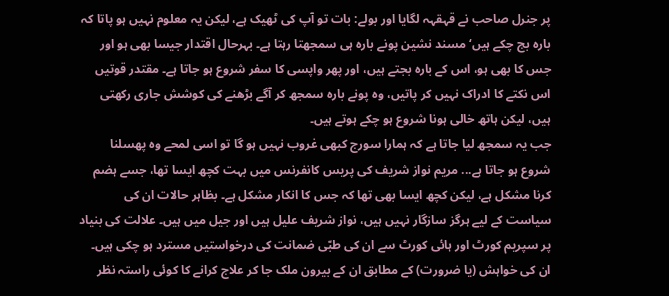پر جنرل صاحب نے قہقہہ لگایا اور بولے: بات تو آپ کی ٹھیک ہے، لیکن یہ معلوم نہیں ہو پاتا کہ بارہ بج چکے ہیں‘ مسند نشین پونے بارہ ہی سمجھتا رہتا ہے۔ بہرحال اقتدار جیسا بھی ہو اور جس کا بھی ہو، اس کے بارہ بجتے ہیں، اور پھر واپسی کا سفر شروع ہو جاتا ہے۔ مقتدر قوتیں اس نکتے کا ادراک نہیں کر پاتیں، وہ پونے بارہ سمجھ کر آگے بڑھنے کی کوشش جاری رکھتی ہیں، لیکن ہاتھ خالی ہونا شروع ہو چکے ہوتے ہیں۔
جب یہ سمجھ لیا جاتا ہے کہ ہمارا سورج کبھی غروب نہیں ہو گا تو اسی لمحے وہ پھسلنا شروع ہو جاتا ہے... مریم نواز شریف کی پریس کانفرنس میں بہت کچھ ایسا تھا، جسے ہضم کرنا مشکل ہے، لیکن کچھ ایسا بھی تھا کہ جس کا انکار مشکل ہے۔ بظاہر حالات ان کی سیاست کے لیے ہرگز سازگار نہیں ہیں، نواز شریف علیل ہیں اور جیل میں ہیں۔ علالت کی بنیاد پر سپریم کورٹ اور ہائی کورٹ سے ان کی طبّی ضمانت کی درخواستیں مسترد ہو چکی ہیں۔ ان کی خواہش (یا ضرورت) کے مطابق ان کے بیرون ملک جا کر علاج کرانے کا کوئی راستہ نظر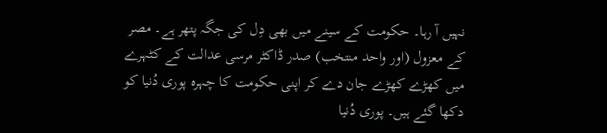نہیں آ رہا۔ حکومت کے سینے میں بھی دِل کی جگہ پتھر ہے۔ مصر کے معزول (اور واحد منتخب) صدر ڈاکٹر مرسی عدالت کے کٹہرے میں کھڑے کھڑے جان دے کر اپنی حکومت کا چہرہ پوری دُنیا کو دکھا گئے ہیں۔ پوری دُنیا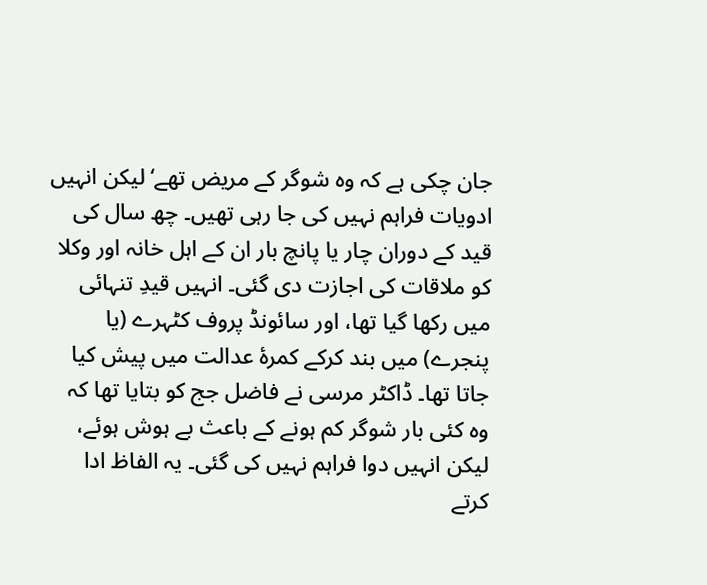جان چکی ہے کہ وہ شوگر کے مریض تھے‘ لیکن انہیں ادویات فراہم نہیں کی جا رہی تھیں۔ چھ سال کی قید کے دوران چار یا پانچ بار ان کے اہل خانہ اور وکلا کو ملاقات کی اجازت دی گئی۔ انہیں قیدِ تنہائی میں رکھا گیا تھا، اور سائونڈ پروف کٹہرے (یا پنجرے) میں بند کرکے کمرۂ عدالت میں پیش کیا جاتا تھا۔ ڈاکٹر مرسی نے فاضل جج کو بتایا تھا کہ وہ کئی بار شوگر کم ہونے کے باعث بے ہوش ہوئے، لیکن انہیں دوا فراہم نہیں کی گئی۔ یہ الفاظ ادا کرتے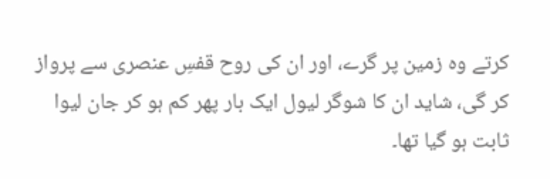کرتے وہ زمین پر گرے، اور ان کی روح قفسِ عنصری سے پرواز کر گی، شاید ان کا شوگر لیول ایک بار پھر کم ہو کر جان لیوا ثابت ہو گیا تھا۔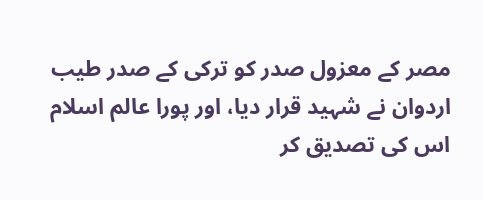مصر کے معزول صدر کو ترکی کے صدر طیب اردوان نے شہید قرار دیا، اور پورا عالم اسلام اس کی تصدیق کر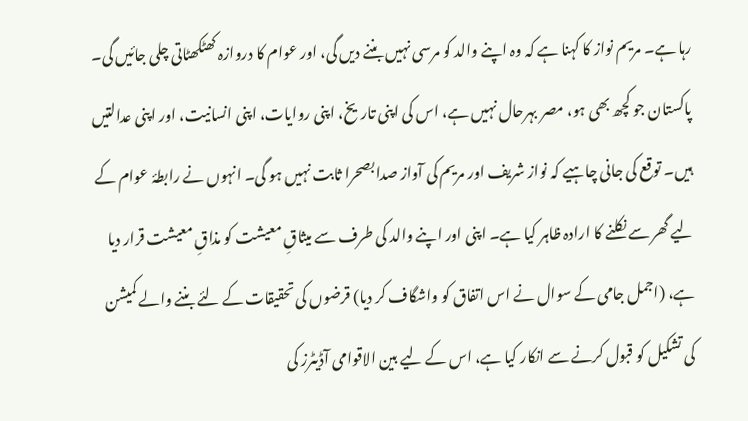رہا ہے۔ مریم نواز کا کہنا ہے کہ وہ اپنے والد کو مرسی نہیں بننے دیں گی، اور عوام کا دروازہ کھٹکھٹاتی چلی جائیں گی۔ پاکستان جو کچھ بھی ہو، مصر بہرحال نہیں ہے، اس کی اپنی تاریخ، اپنی روایات، اپنی انسانیت، اور اپنی عدالتیں ہیں۔ توقع کی جانی چاہیے کہ نواز شریف اور مریم کی آواز صدا بصحرا ثابت نہیں ہو گی۔ انہوں نے رابطۂ عوام کے لیے گھر سے نکلنے کا ارادہ ظاہر کیا ہے۔ اپنی اور اپنے والد کی طرف سے میثاقِ معیشت کو مذاقِ معیشت قرار دیا ہے، (اجمل جامی کے سوال نے اس اتفاق کو واشگاف کر دیا) قرضوں کی تحقیقات کے لئے بننے والے کمیشن کی تشکیل کو قبول کرنے سے انکار کیا ہے، اس کے لیے بین الاقوامی آڈیٹرز کی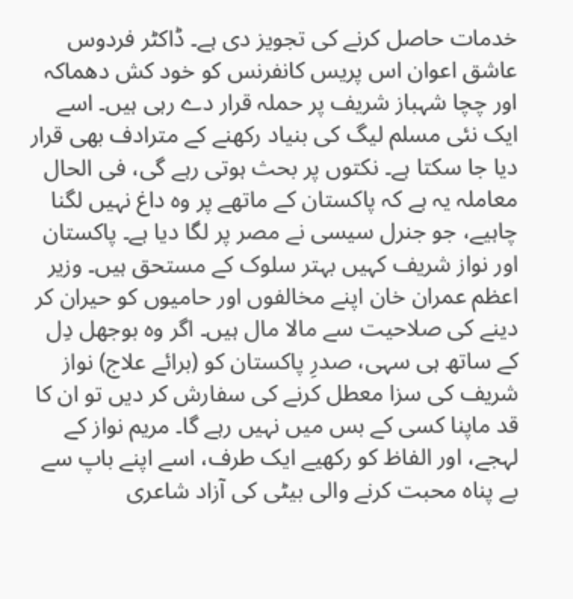خدمات حاصل کرنے کی تجویز دی ہے۔ ڈاکٹر فردوس عاشق اعوان اس پریس کانفرنس کو خود کش دھماکہ اور چچا شہباز شریف پر حملہ قرار دے رہی ہیں۔ اسے ایک نئی مسلم لیگ کی بنیاد رکھنے کے مترادف بھی قرار دیا جا سکتا ہے۔ نکتوں پر بحث ہوتی رہے گی، فی الحال معاملہ یہ ہے کہ پاکستان کے ماتھے پر وہ داغ نہیں لگنا چاہیے، جو جنرل سیسی نے مصر پر لگا دیا ہے۔ پاکستان اور نواز شریف کہیں بہتر سلوک کے مستحق ہیں۔ وزیر اعظم عمران خان اپنے مخالفوں اور حامیوں کو حیران کر دینے کی صلاحیت سے مالا مال ہیں۔ اگر وہ بوجھل دِل کے ساتھ ہی سہی، صدرِ پاکستان کو (برائے علاج) نواز شریف کی سزا معطل کرنے کی سفارش کر دیں تو ان کا قد ماپنا کسی کے بس میں نہیں رہے گا۔ مریم نواز کے لہجے، اور الفاظ کو رکھیے ایک طرف، اسے اپنے باپ سے بے پناہ محبت کرنے والی بیٹی کی آزاد شاعری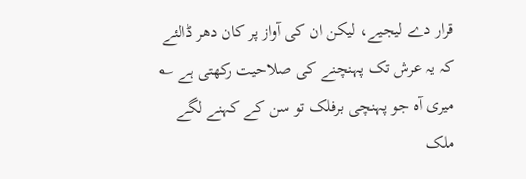قرار دے لیجیے، لیکن ان کی آواز پر کان دھر ڈالئے کہ یہ عرش تک پہنچنے کی صلاحیت رکھتی ہے ؎
میری آہ جو پہنچی برفلک تو سن کے کہنے لگے ملک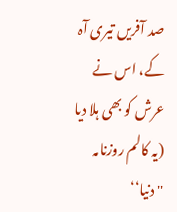صد آفریں تیری آہ کے، اس نے عرش کو بھی ہلا دیا
(یہ کالم روزنامہ ''دنیا‘‘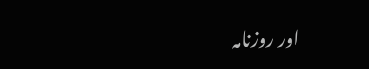اور روزنامہ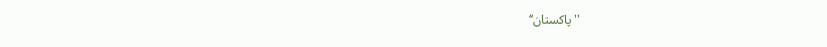''پاکستان‘‘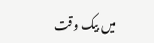میں بیک وقت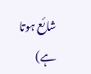شائع ہوتا ہے)